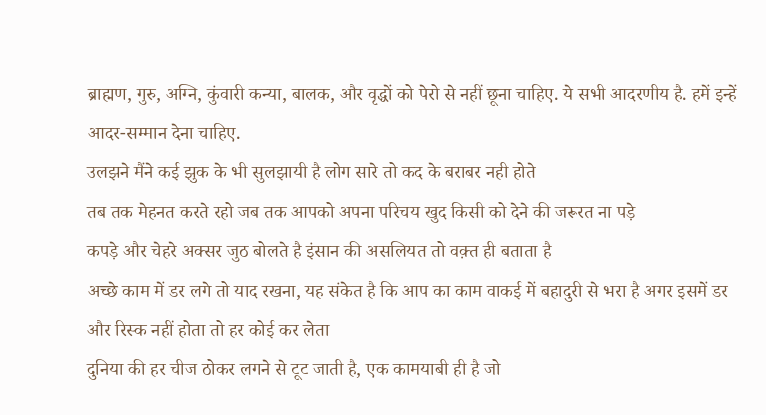ब्राह्मण, गुरु, अग्नि, कुंवारी कन्या, बालक, और वृद्धों को पेरो से नहीं छूना चाहिए. ये सभी आदरणीय है. हमें इन्हें आदर-सम्मान देना चाहिए.
उलझने मैंने कई झुक के भी सुलझायी है लोग सारे तो कद के बराबर नही होते
तब तक मेहनत करते रहो जब तक आपको अपना परिचय खुद किसी को देने की जरूरत ना पड़े
कपड़े और चेहरे अक्सर जुठ बोलते है इंसान की असलियत तो वक़्त ही बताता है
अच्छे काम में डर लगे तो याद रखना, यह संकेत है कि आप का काम वाकई में बहादुरी से भरा है अगर इसमें डर और रिस्क नहीं होता तो हर कोई कर लेता
दुनिया की हर चीज ठोकर लगने से टूट जाती है, एक कामयाबी ही है जो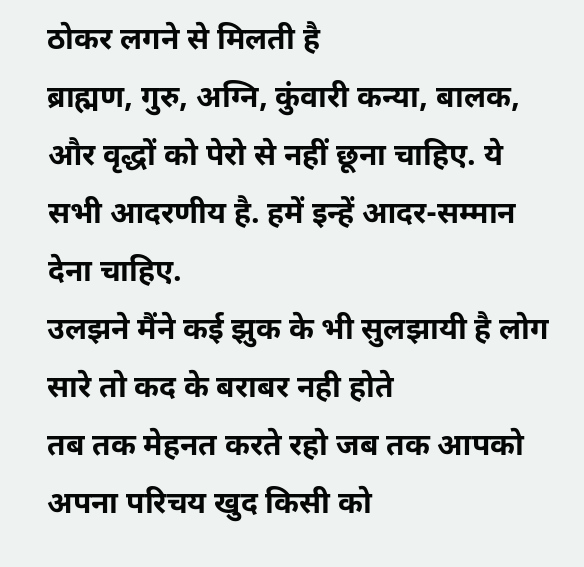ठोकर लगने से मिलती है
ब्राह्मण, गुरु, अग्नि, कुंवारी कन्या, बालक, और वृद्धों को पेरो से नहीं छूना चाहिए. ये सभी आदरणीय है. हमें इन्हें आदर-सम्मान देना चाहिए.
उलझने मैंने कई झुक के भी सुलझायी है लोग सारे तो कद के बराबर नही होते
तब तक मेहनत करते रहो जब तक आपको अपना परिचय खुद किसी को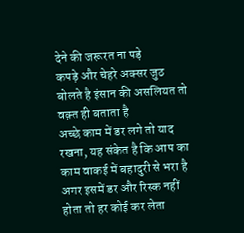देने की जरूरत ना पड़े
कपड़े और चेहरे अक्सर जुठ बोलते है इंसान की असलियत तो वक़्त ही बताता है
अच्छे काम में डर लगे तो याद रखना, यह संकेत है कि आप का काम वाकई में बहादुरी से भरा है अगर इसमें डर और रिस्क नहीं होता तो हर कोई कर लेता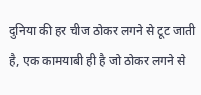दुनिया की हर चीज ठोकर लगने से टूट जाती है, एक कामयाबी ही है जो ठोकर लगने से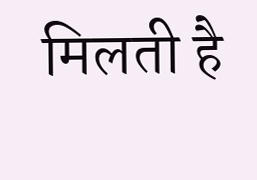मिलती है